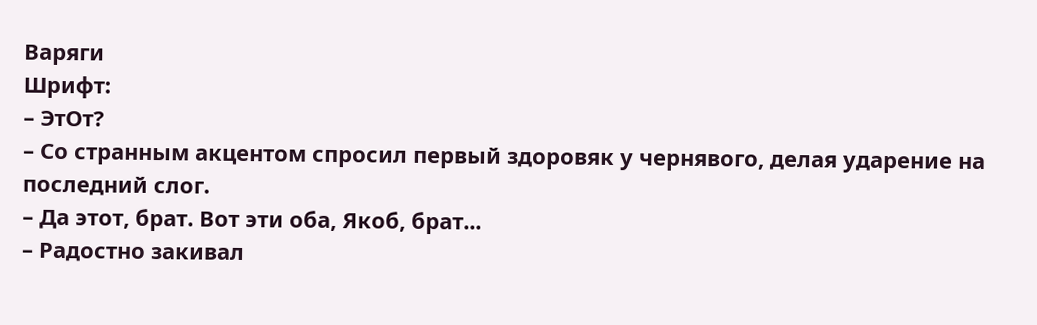Варяги
Шрифт:
– ЭтОт?
– Со странным акцентом спросил первый здоровяк у чернявого, делая ударение на последний слог.
– Да этот, брат. Вот эти оба, Якоб, брат...
– Радостно закивал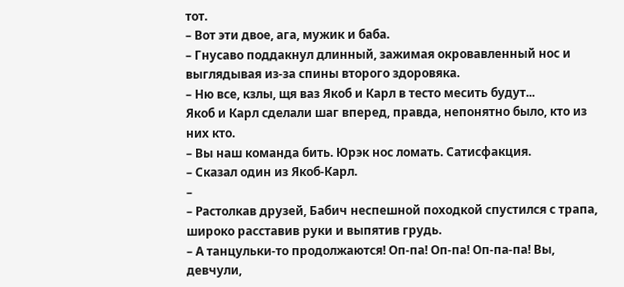тот.
– Вот эти двое, ага, мужик и баба.
– Гнусаво поддакнул длинный, зажимая окровавленный нос и выглядывая из-за спины второго здоровяка.
– Ню все, кзлы, щя ваз Якоб и Карл в тесто месить будут...
Якоб и Карл сделали шаг вперед, правда, непонятно было, кто из них кто.
– Вы наш команда бить. Юрэк нос ломать. Сатисфакция.
– Сказал один из Якоб-Карл.
–
– Растолкав друзей, Бабич неспешной походкой спустился с трапа, широко расставив руки и выпятив грудь.
– А танцульки-то продолжаются! Оп-па! Оп-па! Оп-па-па! Вы, девчули,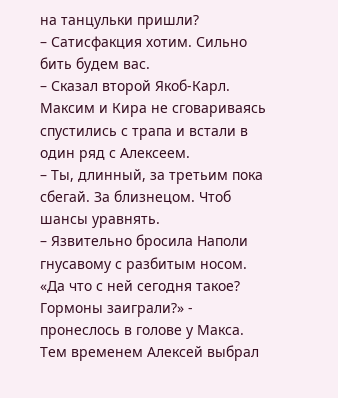на танцульки пришли?
– Сатисфакция хотим. Сильно бить будем вас.
– Сказал второй Якоб-Карл.
Максим и Кира не сговариваясь спустились с трапа и встали в один ряд с Алексеем.
– Ты, длинный, за третьим пока сбегай. За близнецом. Чтоб шансы уравнять.
– Язвительно бросила Наполи гнусавому с разбитым носом.
«Да что с ней сегодня такое? Гормоны заиграли?» - пронеслось в голове у Макса.
Тем временем Алексей выбрал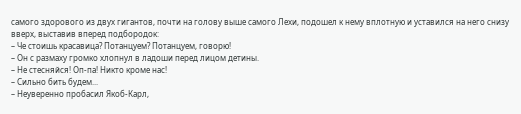самого здорового из двух гигантов, почти на голову выше самого Лехи, подошел к нему вплотную и уставился на него снизу вверх, выставив вперед подбородок:
– Че стоишь красавица? Потанцуем? Потанцуем, говорю!
– Он с размаху громко хлопнул в ладоши перед лицом детины.
– Не стесняйся! Оп-па! Никто кроме нас!
– Сильно бить будем...
– Неуверенно пробасил Якоб-Карл,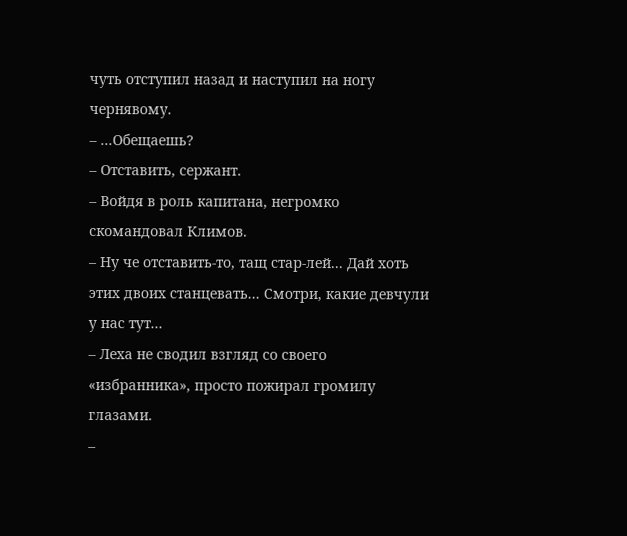чуть отступил назад и наступил на ногу чернявому.
– ...Обещаешь?
– Отставить, сержант.
– Войдя в роль капитана, негромко скомандовал Климов.
– Ну че отставить-то, тащ стар-лей... Дай хоть этих двоих станцевать... Смотри, какие девчули у нас тут...
– Леха не сводил взгляд со своего «избранника», просто пожирал громилу глазами.
–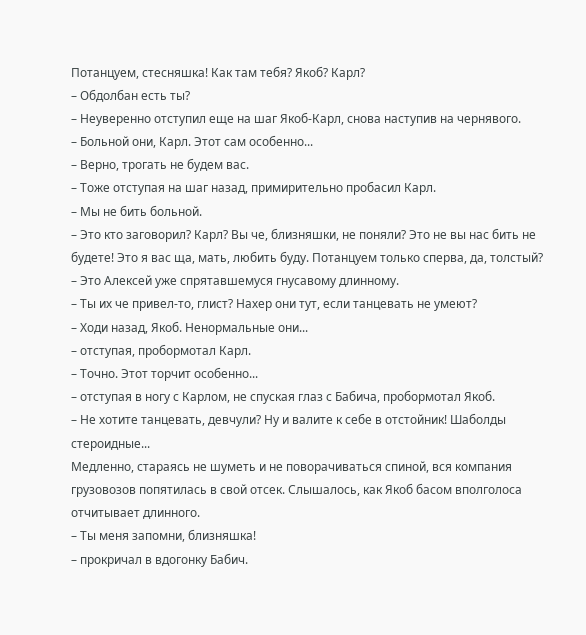Потанцуем, стесняшка! Как там тебя? Якоб? Карл?
– Обдолбан есть ты?
– Неуверенно отступил еще на шаг Якоб-Карл, снова наступив на чернявого.
– Больной они, Карл. Этот сам особенно...
– Верно, трогать не будем вас.
– Тоже отступая на шаг назад, примирительно пробасил Карл.
– Мы не бить больной.
– Это кто заговорил? Карл? Вы че, близняшки, не поняли? Это не вы нас бить не будете! Это я вас ща, мать, любить буду. Потанцуем только сперва, да, толстый?
– Это Алексей уже спрятавшемуся гнусавому длинному.
– Ты их че привел-то, глист? Нахер они тут, если танцевать не умеют?
– Ходи назад, Якоб. Ненормальные они...
– отступая, пробормотал Карл.
– Точно. Этот торчит особенно...
– отступая в ногу с Карлом, не спуская глаз с Бабича, пробормотал Якоб.
– Не хотите танцевать, девчули? Ну и валите к себе в отстойник! Шаболды стероидные...
Медленно, стараясь не шуметь и не поворачиваться спиной, вся компания грузовозов попятилась в свой отсек. Слышалось, как Якоб басом вполголоса отчитывает длинного.
– Ты меня запомни, близняшка!
– прокричал в вдогонку Бабич.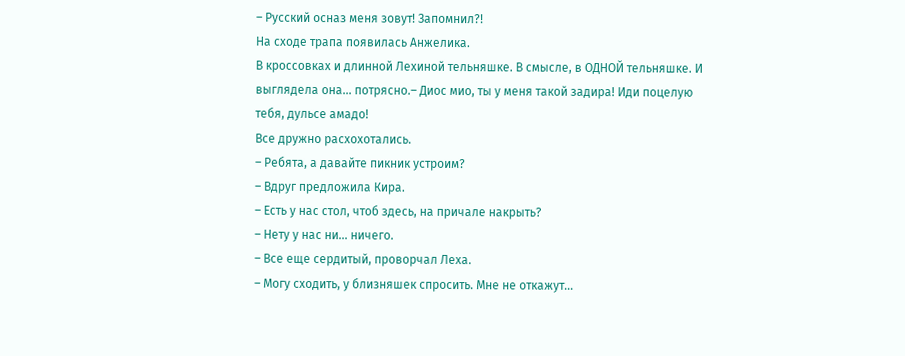– Русский осназ меня зовут! Запомнил?!
На сходе трапа появилась Анжелика.
В кроссовках и длинной Лехиной тельняшке. В смысле, в ОДНОЙ тельняшке. И выглядела она... потрясно.– Диос мио, ты у меня такой задира! Иди поцелую тебя, дульсе амадо!
Все дружно расхохотались.
– Ребята, а давайте пикник устроим?
– Вдруг предложила Кира.
– Есть у нас стол, чтоб здесь, на причале накрыть?
– Нету у нас ни... ничего.
– Все еще сердитый, проворчал Леха.
– Могу сходить, у близняшек спросить. Мне не откажут...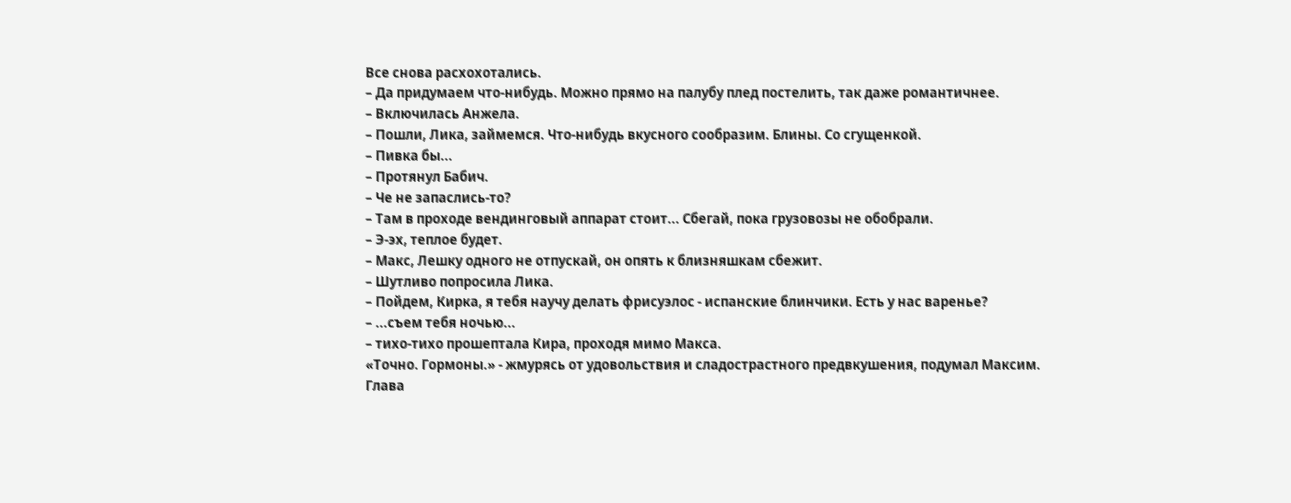Все снова расхохотались.
– Да придумаем что-нибудь. Можно прямо на палубу плед постелить, так даже романтичнее.
– Включилась Анжела.
– Пошли, Лика, займемся. Что-нибудь вкусного сообразим. Блины. Со сгущенкой.
– Пивка бы...
– Протянул Бабич.
– Че не запаслись-то?
– Там в проходе вендинговый аппарат стоит... Сбегай, пока грузовозы не обобрали.
– Э-эх, теплое будет.
– Макс, Лешку одного не отпускай, он опять к близняшкам сбежит.
– Шутливо попросила Лика.
– Пойдем, Кирка, я тебя научу делать фрисуэлос - испанские блинчики. Есть у нас варенье?
– ...съем тебя ночью...
– тихо-тихо прошептала Кира, проходя мимо Макса.
«Точно. Гормоны.» - жмурясь от удовольствия и сладострастного предвкушения, подумал Максим.
Глава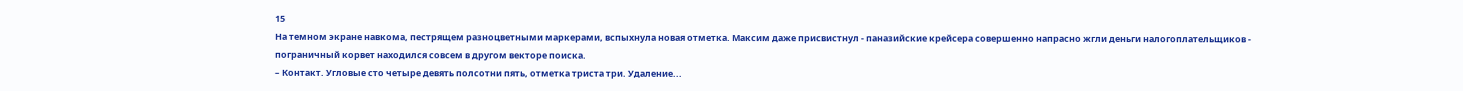15
На темном экране навкома, пестрящем разноцветными маркерами, вспыхнула новая отметка. Максим даже присвистнул - паназийские крейсера совершенно напрасно жгли деньги налогоплательщиков - пограничный корвет находился совсем в другом векторе поиска.
– Контакт. Угловые сто четыре девять полсотни пять, отметка триста три. Удаление...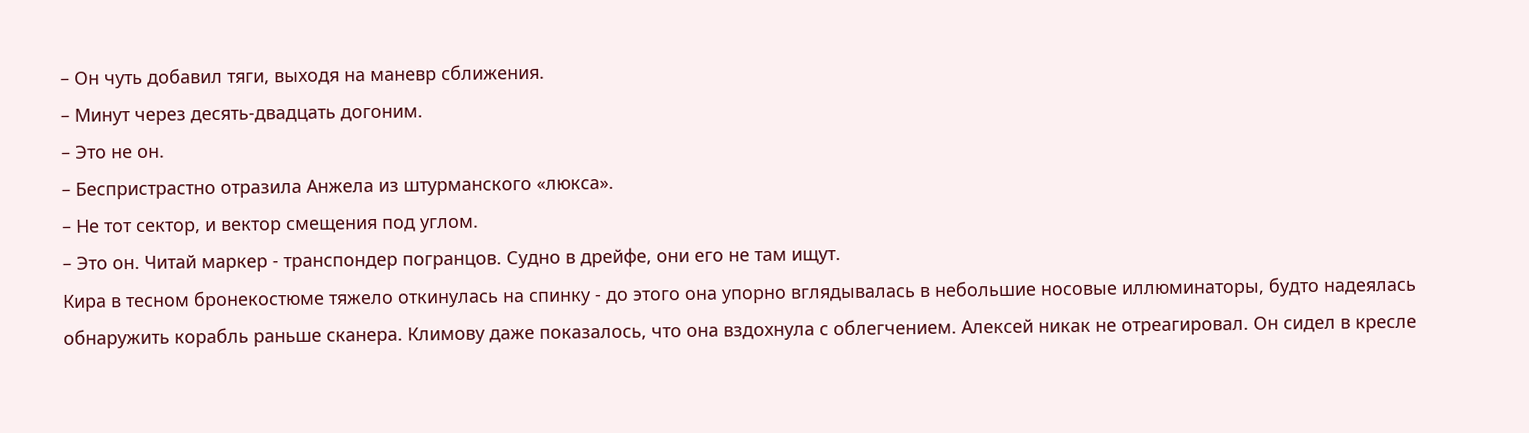– Он чуть добавил тяги, выходя на маневр сближения.
– Минут через десять-двадцать догоним.
– Это не он.
– Беспристрастно отразила Анжела из штурманского «люкса».
– Не тот сектор, и вектор смещения под углом.
– Это он. Читай маркер - транспондер погранцов. Судно в дрейфе, они его не там ищут.
Кира в тесном бронекостюме тяжело откинулась на спинку - до этого она упорно вглядывалась в небольшие носовые иллюминаторы, будто надеялась обнаружить корабль раньше сканера. Климову даже показалось, что она вздохнула с облегчением. Алексей никак не отреагировал. Он сидел в кресле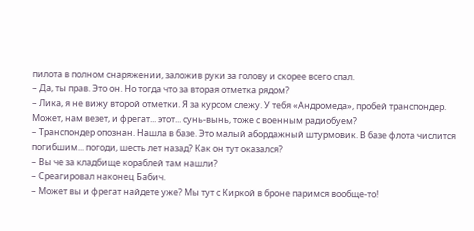пилота в полном снаряжении, заложив руки за голову и скорее всего спал.
– Да, ты прав. Это он. Но тогда что за вторая отметка рядом?
– Лика, я не вижу второй отметки. Я за курсом слежу. У тебя «Андромеда», пробей транспондер. Может, нам везет, и фрегат... этот... сунь-вынь, тоже с военным радиобуем?
– Транспондер опознан. Нашла в базе. Это малый абордажный штурмовик. В базе флота числится погибшим... погоди, шесть лет назад? Как он тут оказался?
– Вы че за кладбище кораблей там нашли?
– Среагировал наконец Бабич.
– Может вы и фрегат найдете уже? Мы тут с Киркой в броне паримся вообще-то!